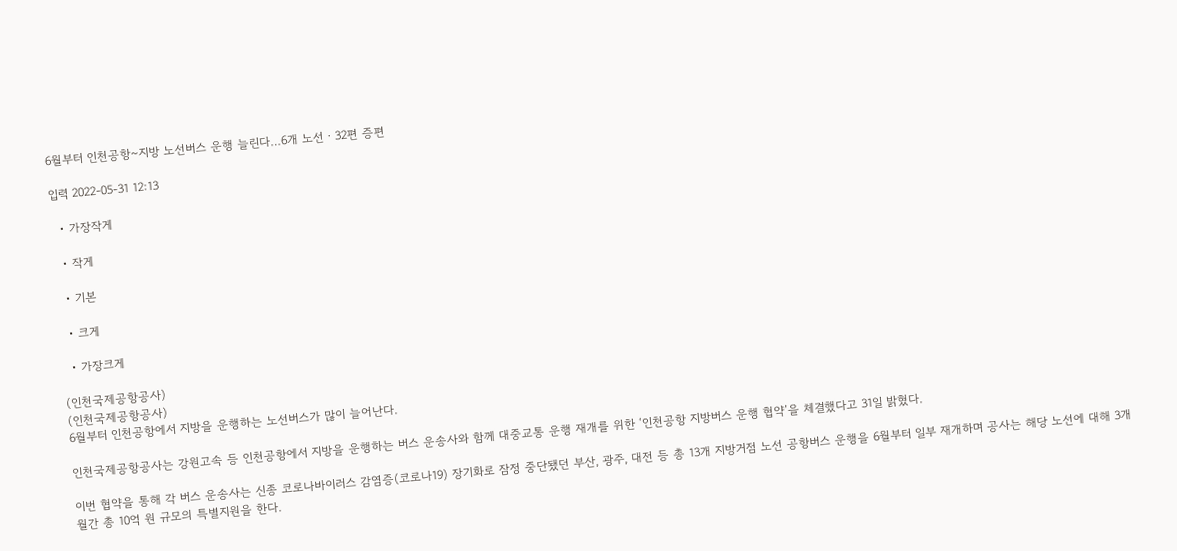6월부터 인천공항~지방 노선버스 운행 늘린다…6개 노선ㆍ32편 증편

입력 2022-05-31 12:13

  • 가장작게

  • 작게

  • 기본

  • 크게

  • 가장크게

(인천국제공항공사)
(인천국제공항공사)
6월부터 인천공항에서 지방을 운행하는 노선버스가 많이 늘어난다.

인천국제공항공사는 강원고속 등 인천공항에서 지방을 운행하는 버스 운송사와 함께 대중교통 운행 재개를 위한 ‘인천공항 지방버스 운행 협약’을 체결했다고 31일 밝혔다.

이번 협약을 통해 각 버스 운송사는 신종 코로나바이러스 감염증(코로나19) 장기화로 잠정 중단됐던 부산, 광주, 대전 등 총 13개 지방거점 노선 공항버스 운행을 6월부터 일부 재개하며 공사는 해당 노선에 대해 3개월간 총 10억 원 규모의 특별지원을 한다.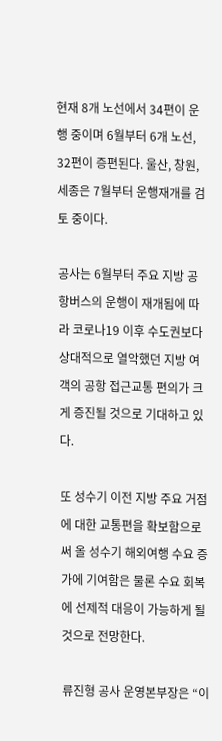현재 8개 노선에서 34편이 운행 중이며 6월부터 6개 노선, 32편이 증편된다. 울산, 창원, 세종은 7월부터 운행재개를 검토 중이다.

공사는 6월부터 주요 지방 공항버스의 운행이 재개됨에 따라 코로나19 이후 수도권보다 상대적으로 열악했던 지방 여객의 공항 접근교통 편의가 크게 증진될 것으로 기대하고 있다.

또 성수기 이전 지방 주요 거점에 대한 교통편을 확보함으로써 올 성수기 해외여행 수요 증가에 기여함은 물론 수요 회복에 선제적 대응이 가능하게 될 것으로 전망한다.

류진형 공사 운영본부장은 “이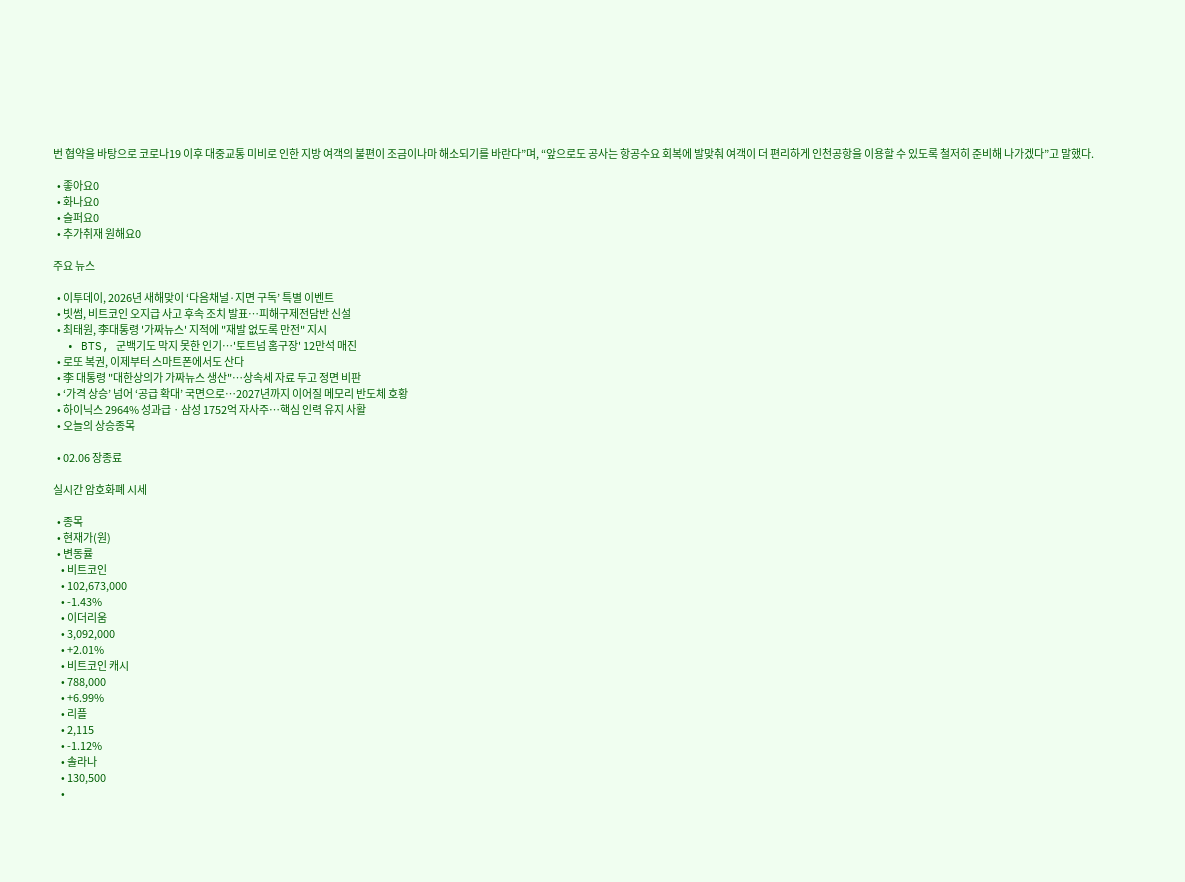번 협약을 바탕으로 코로나19 이후 대중교통 미비로 인한 지방 여객의 불편이 조금이나마 해소되기를 바란다”며, “앞으로도 공사는 항공수요 회복에 발맞춰 여객이 더 편리하게 인천공항을 이용할 수 있도록 철저히 준비해 나가겠다”고 말했다.

  • 좋아요0
  • 화나요0
  • 슬퍼요0
  • 추가취재 원해요0

주요 뉴스

  • 이투데이, 2026년 새해맞이 ‘다음채널·지면 구독’ 특별 이벤트
  • 빗썸, 비트코인 오지급 사고 후속 조치 발표…피해구제전담반 신설
  • 최태원, 李대통령 '가짜뉴스' 지적에 "재발 없도록 만전" 지시
  • BTS, 군백기도 막지 못한 인기⋯'토트넘 홈구장' 12만석 매진
  • 로또 복권, 이제부터 스마트폰에서도 산다
  • 李 대통령 "대한상의가 가짜뉴스 생산"…상속세 자료 두고 정면 비판
  • ‘가격 상승’ 넘어 ‘공급 확대’ 국면으로…2027년까지 이어질 메모리 반도체 호황
  • 하이닉스 2964% 성과급ㆍ삼성 1752억 자사주⋯핵심 인력 유지 사활
  • 오늘의 상승종목

  • 02.06 장종료

실시간 암호화폐 시세

  • 종목
  • 현재가(원)
  • 변동률
    • 비트코인
    • 102,673,000
    • -1.43%
    • 이더리움
    • 3,092,000
    • +2.01%
    • 비트코인 캐시
    • 788,000
    • +6.99%
    • 리플
    • 2,115
    • -1.12%
    • 솔라나
    • 130,500
    •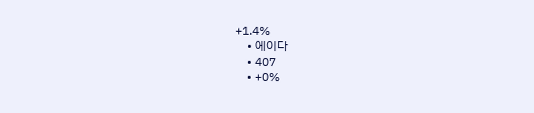+1.4%
    • 에이다
    • 407
    • +0%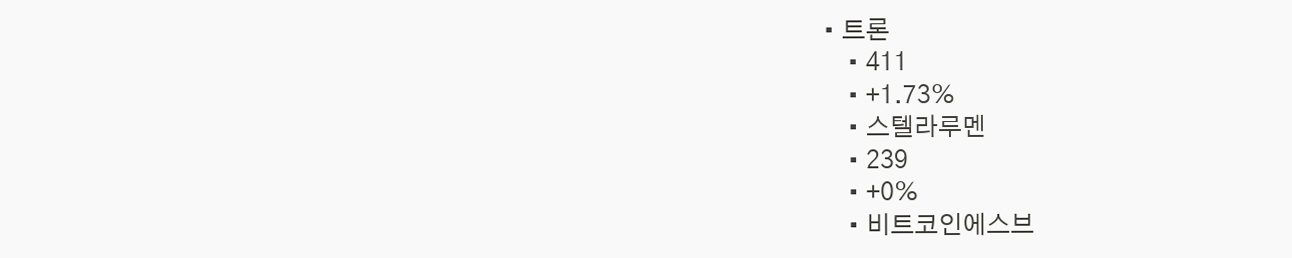• 트론
    • 411
    • +1.73%
    • 스텔라루멘
    • 239
    • +0%
    • 비트코인에스브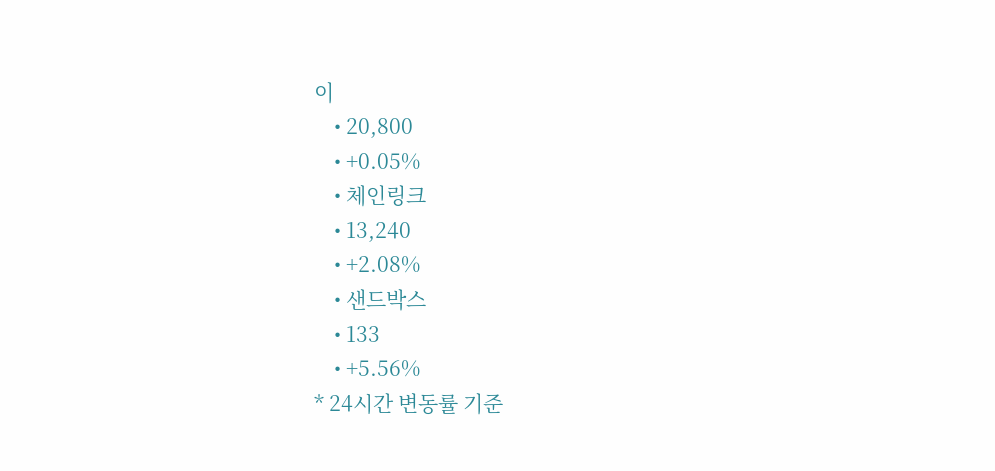이
    • 20,800
    • +0.05%
    • 체인링크
    • 13,240
    • +2.08%
    • 샌드박스
    • 133
    • +5.56%
* 24시간 변동률 기준